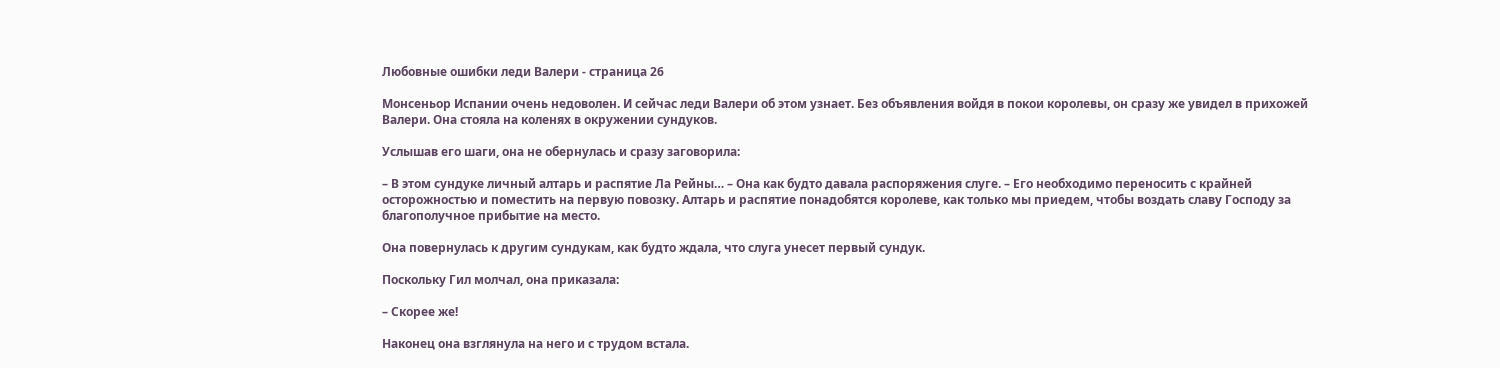Любовные ошибки леди Валери - страница 26

Монсеньор Испании очень недоволен. И сейчас леди Валери об этом узнает. Без объявления войдя в покои королевы, он сразу же увидел в прихожей Валери. Она стояла на коленях в окружении сундуков.

Услышав его шаги, она не обернулась и сразу заговорила:

– В этом сундуке личный алтарь и распятие Ла Рейны… – Она как будто давала распоряжения слуге. – Его необходимо переносить с крайней осторожностью и поместить на первую повозку. Алтарь и распятие понадобятся королеве, как только мы приедем, чтобы воздать славу Господу за благополучное прибытие на место.

Она повернулась к другим сундукам, как будто ждала, что слуга унесет первый сундук.

Поскольку Гил молчал, она приказала:

– Скорее же!

Наконец она взглянула на него и с трудом встала.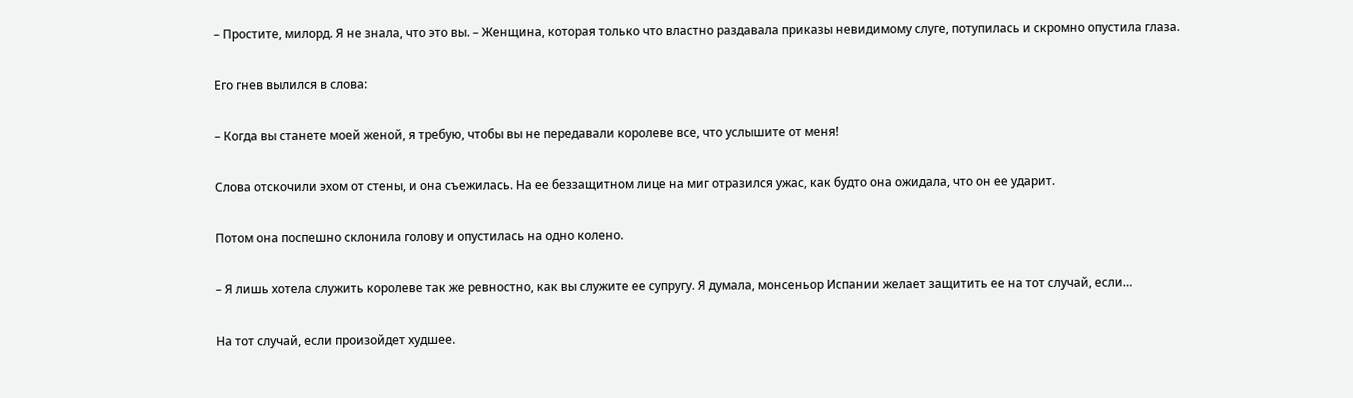– Простите, милорд. Я не знала, что это вы. – Женщина, которая только что властно раздавала приказы невидимому слуге, потупилась и скромно опустила глаза.

Его гнев вылился в слова:

– Когда вы станете моей женой, я требую, чтобы вы не передавали королеве все, что услышите от меня!

Слова отскочили эхом от стены, и она съежилась. На ее беззащитном лице на миг отразился ужас, как будто она ожидала, что он ее ударит.

Потом она поспешно склонила голову и опустилась на одно колено.

– Я лишь хотела служить королеве так же ревностно, как вы служите ее супругу. Я думала, монсеньор Испании желает защитить ее на тот случай, если…

На тот случай, если произойдет худшее.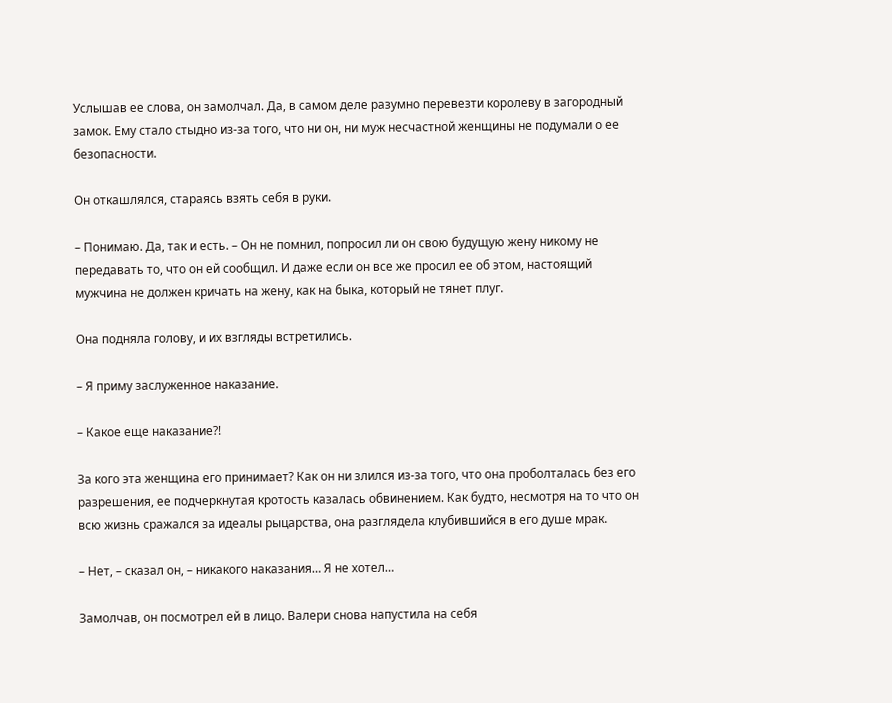Услышав ее слова, он замолчал. Да, в самом деле разумно перевезти королеву в загородный замок. Ему стало стыдно из-за того, что ни он, ни муж несчастной женщины не подумали о ее безопасности.

Он откашлялся, стараясь взять себя в руки.

– Понимаю. Да, так и есть. – Он не помнил, попросил ли он свою будущую жену никому не передавать то, что он ей сообщил. И даже если он все же просил ее об этом, настоящий мужчина не должен кричать на жену, как на быка, который не тянет плуг.

Она подняла голову, и их взгляды встретились.

– Я приму заслуженное наказание.

– Какое еще наказание?!

За кого эта женщина его принимает? Как он ни злился из-за того, что она проболталась без его разрешения, ее подчеркнутая кротость казалась обвинением. Как будто, несмотря на то что он всю жизнь сражался за идеалы рыцарства, она разглядела клубившийся в его душе мрак.

– Нет, – сказал он, – никакого наказания… Я не хотел…

Замолчав, он посмотрел ей в лицо. Валери снова напустила на себя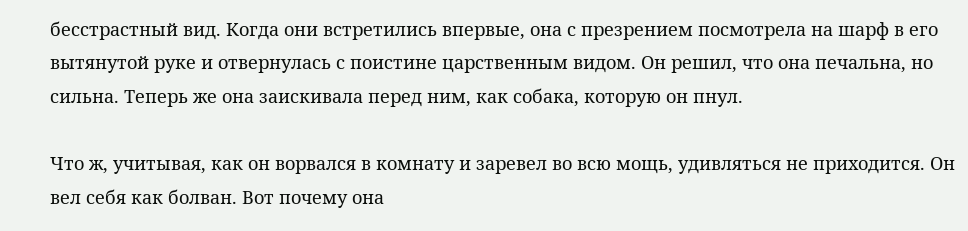бесстрастный вид. Когда они встретились впервые, она с презрением посмотрела на шарф в его вытянутой руке и отвернулась с поистине царственным видом. Он решил, что она печальна, но сильна. Теперь же она заискивала перед ним, как собака, которую он пнул.

Что ж, учитывая, как он ворвался в комнату и заревел во всю мощь, удивляться не приходится. Он вел себя как болван. Вот почему она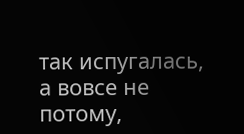так испугалась, а вовсе не потому,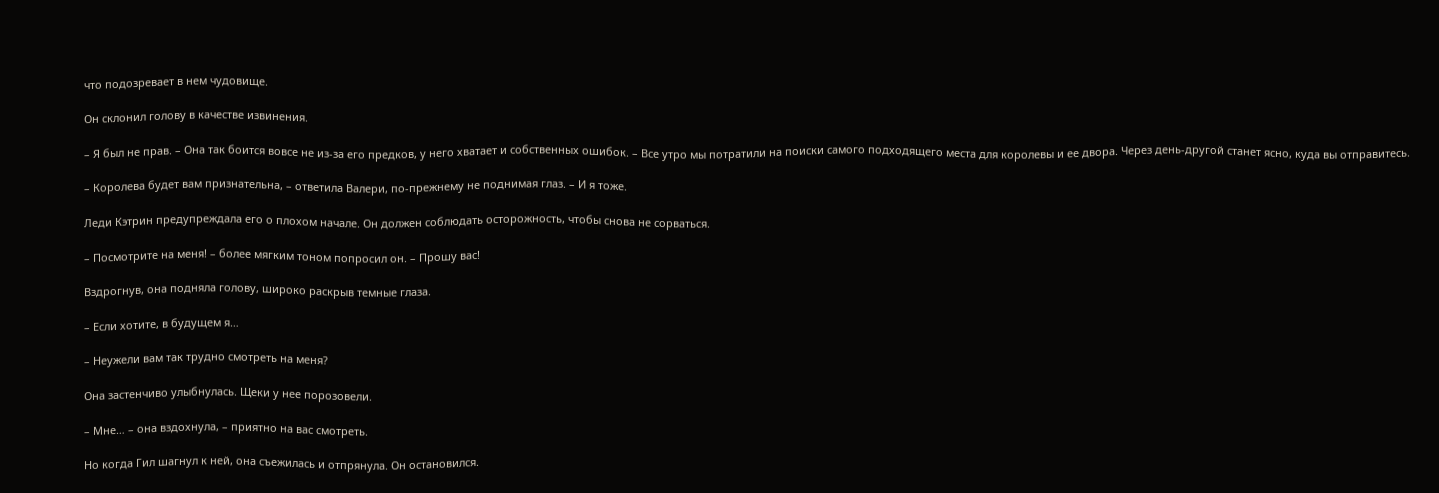что подозревает в нем чудовище.

Он склонил голову в качестве извинения.

– Я был не прав. – Она так боится вовсе не из-за его предков, у него хватает и собственных ошибок. – Все утро мы потратили на поиски самого подходящего места для королевы и ее двора. Через день-другой станет ясно, куда вы отправитесь.

– Королева будет вам признательна, – ответила Валери, по-прежнему не поднимая глаз. – И я тоже.

Леди Кэтрин предупреждала его о плохом начале. Он должен соблюдать осторожность, чтобы снова не сорваться.

– Посмотрите на меня! – более мягким тоном попросил он. – Прошу вас!

Вздрогнув, она подняла голову, широко раскрыв темные глаза.

– Если хотите, в будущем я…

– Неужели вам так трудно смотреть на меня?

Она застенчиво улыбнулась. Щеки у нее порозовели.

– Мне… – она вздохнула, – приятно на вас смотреть.

Но когда Гил шагнул к ней, она съежилась и отпрянула. Он остановился.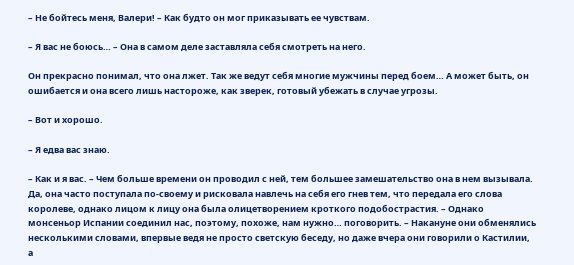– Не бойтесь меня, Валери! – Как будто он мог приказывать ее чувствам.

– Я вас не боюсь… – Она в самом деле заставляла себя смотреть на него.

Он прекрасно понимал, что она лжет. Так же ведут себя многие мужчины перед боем… А может быть, он ошибается и она всего лишь настороже, как зверек, готовый убежать в случае угрозы.

– Вот и хорошо.

– Я едва вас знаю.

– Как и я вас. – Чем больше времени он проводил с ней, тем большее замешательство она в нем вызывала. Да, она часто поступала по-своему и рисковала навлечь на себя его гнев тем, что передала его слова королеве, однако лицом к лицу она была олицетворением кроткого подобострастия. – Однако монсеньор Испании соединил нас, поэтому, похоже, нам нужно… поговорить. – Накануне они обменялись несколькими словами, впервые ведя не просто светскую беседу, но даже вчера они говорили о Кастилии, а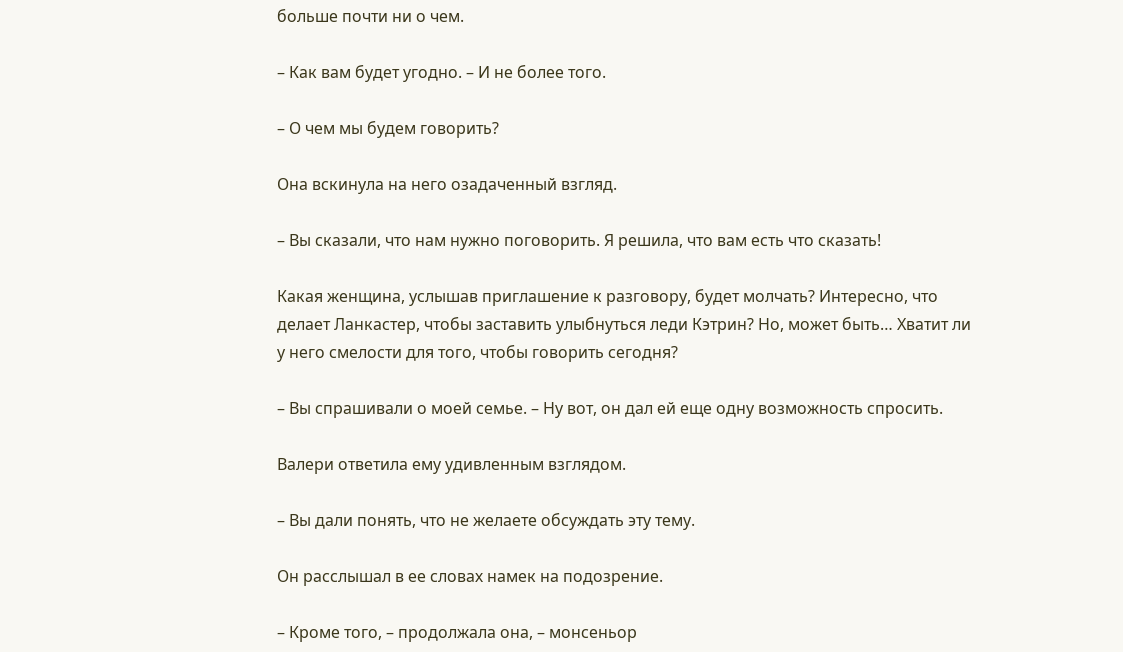больше почти ни о чем.

– Как вам будет угодно. – И не более того.

– О чем мы будем говорить?

Она вскинула на него озадаченный взгляд.

– Вы сказали, что нам нужно поговорить. Я решила, что вам есть что сказать!

Какая женщина, услышав приглашение к разговору, будет молчать? Интересно, что делает Ланкастер, чтобы заставить улыбнуться леди Кэтрин? Но, может быть… Хватит ли у него смелости для того, чтобы говорить сегодня?

– Вы спрашивали о моей семье. – Ну вот, он дал ей еще одну возможность спросить.

Валери ответила ему удивленным взглядом.

– Вы дали понять, что не желаете обсуждать эту тему.

Он расслышал в ее словах намек на подозрение.

– Кроме того, – продолжала она, – монсеньор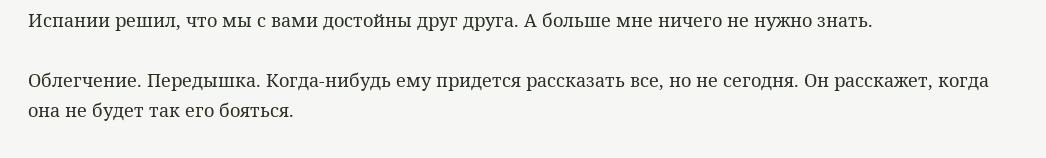Испании решил, что мы с вами достойны друг друга. А больше мне ничего не нужно знать.

Облегчение. Передышка. Когда-нибудь ему придется рассказать все, но не сегодня. Он расскажет, когда она не будет так его бояться.